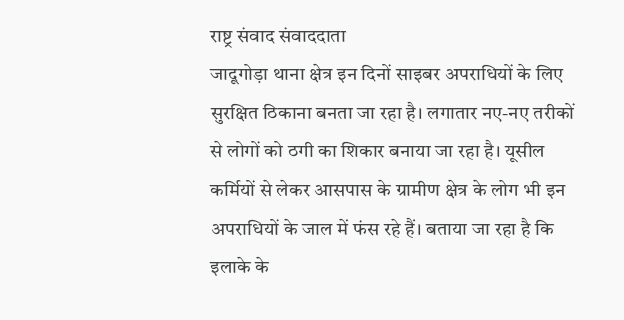राष्ट्र संवाद संवाददाता
जादूगोड़ा थाना क्षेत्र इन दिनों साइबर अपराधियों के लिए सुरक्षित ठिकाना बनता जा रहा है। लगातार नए-नए तरीकों से लोगों को ठगी का शिकार बनाया जा रहा है। यूसील कर्मियों से लेकर आसपास के ग्रामीण क्षेत्र के लोग भी इन अपराधियों के जाल में फंस रहे हैं। बताया जा रहा है कि इलाके के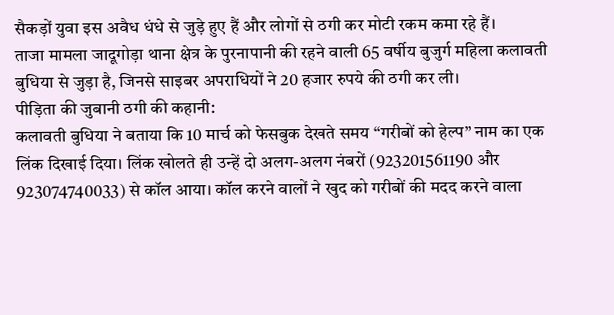सैकड़ों युवा इस अवैध धंधे से जुड़े हुए हैं और लोगों से ठगी कर मोटी रकम कमा रहे हैं।
ताजा मामला जादूगोड़ा थाना क्षेत्र के पुरनापानी की रहने वाली 65 वर्षीय बुजुर्ग महिला कलावती बुधिया से जुड़ा है, जिनसे साइबर अपराधियों ने 20 हजार रुपये की ठगी कर ली।
पीड़िता की जुबानी ठगी की कहानी:
कलावती बुधिया ने बताया कि 10 मार्च को फेसबुक देखते समय “गरीबों को हेल्प” नाम का एक लिंक दिखाई दिया। लिंक खोलते ही उन्हें दो अलग-अलग नंबरों (923201561190 और 923074740033) से कॉल आया। कॉल करने वालों ने खुद को गरीबों की मदद करने वाला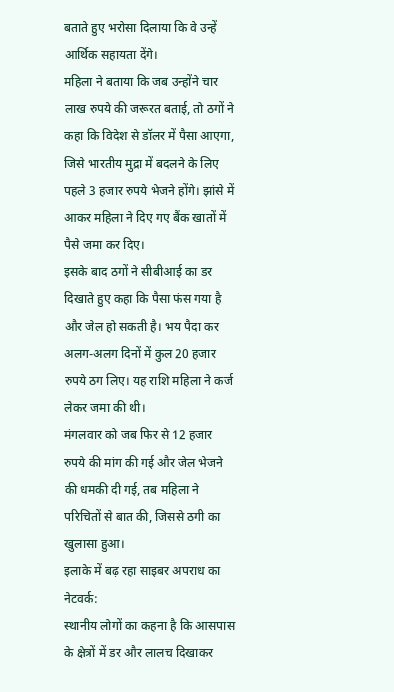बताते हुए भरोसा दिलाया कि वे उन्हें आर्थिक सहायता देंगे।
महिला ने बताया कि जब उन्होंने चार लाख रुपये की जरूरत बताई, तो ठगों ने कहा कि विदेश से डॉलर में पैसा आएगा, जिसे भारतीय मुद्रा में बदलने के लिए पहले 3 हजार रुपये भेजने होंगे। झांसे में आकर महिला ने दिए गए बैंक खातों में पैसे जमा कर दिए।
इसके बाद ठगों ने सीबीआई का डर दिखाते हुए कहा कि पैसा फंस गया है और जेल हो सकती है। भय पैदा कर अलग-अलग दिनों में कुल 20 हजार रुपये ठग लिए। यह राशि महिला ने कर्ज लेकर जमा की थी।
मंगलवार को जब फिर से 12 हजार रुपये की मांग की गई और जेल भेजने की धमकी दी गई, तब महिला ने परिचितों से बात की, जिससे ठगी का खुलासा हुआ।
इलाके में बढ़ रहा साइबर अपराध का नेटवर्क:
स्थानीय लोगों का कहना है कि आसपास के क्षेत्रों में डर और लालच दिखाकर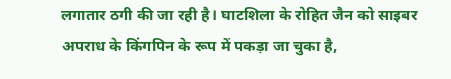लगातार ठगी की जा रही है। घाटशिला के रोहित जैन को साइबर अपराध के किंगपिन के रूप में पकड़ा जा चुका है,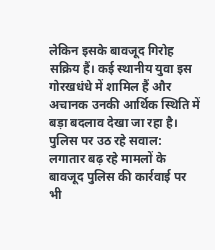लेकिन इसके बावजूद गिरोह सक्रिय हैं। कई स्थानीय युवा इस गोरखधंधे में शामिल हैं और अचानक उनकी आर्थिक स्थिति में बड़ा बदलाव देखा जा रहा है।
पुलिस पर उठ रहे सवाल:
लगातार बढ़ रहे मामलों के बावजूद पुलिस की कार्रवाई पर भी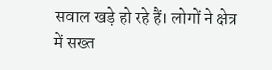सवाल खड़े हो रहे हैं। लोगों ने क्षेत्र में सख्त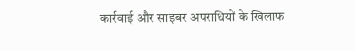कार्रवाई और साइबर अपराधियों के खिलाफ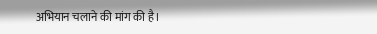अभियान चलाने की मांग की है।